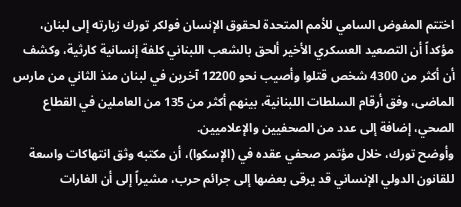اختتم المفوض السامي للأمم المتحدة لحقوق الإنسان فولكر تورك زيارته إلى لبنان، مؤكداً أن التصعيد العسكري الأخير ألحق بالشعب اللبناني كلفة إنسانية كارثية، وكشف أن أكثر من 4300 شخص قتلوا وأصيب نحو 12200 آخرين في لبنان منذ الثاني من مارس الماضى، وفق أرقام السلطات اللبنانية، بينهم أكثر من 135 من العاملين في القطاع الصحي، إضافة إلى عدد من الصحفيين والإعلاميين.
وأوضح تورك، خلال مؤتمر صحفي عقده في (الإسكوا)، أن مكتبه وثق انتهاكات واسعة للقانون الدولي الإنساني قد يرقى بعضها إلى جرائم حرب، مشيراً إلى أن الغارات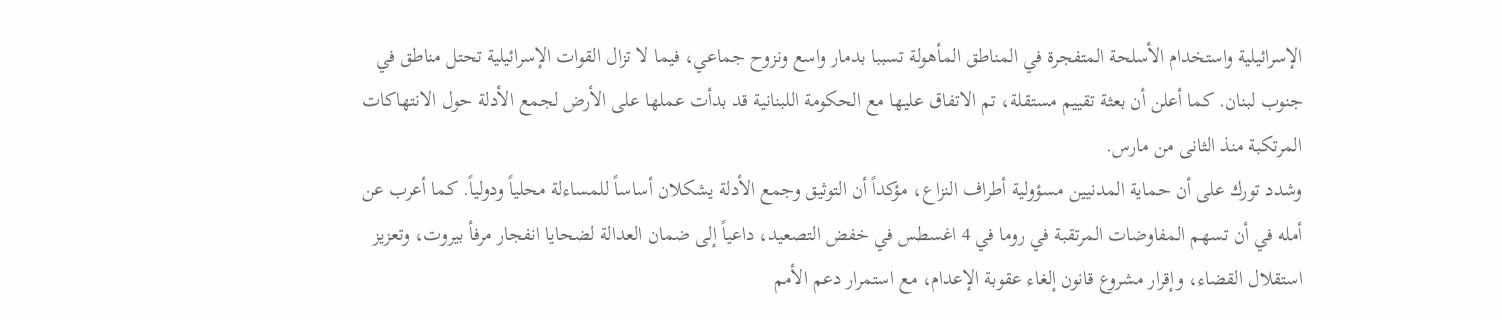الإسرائيلية واستخدام الأسلحة المتفجرة في المناطق المأهولة تسببا بدمار واسع ونزوح جماعي، فيما لا تزال القوات الإسرائيلية تحتل مناطق في جنوب لبنان. كما أعلن أن بعثة تقييم مستقلة، تم الاتفاق عليها مع الحكومة اللبنانية قد بدأت عملها على الأرض لجمع الأدلة حول الانتهاكات المرتكبة منذ الثانى من مارس.
وشدد تورك على أن حماية المدنيين مسؤولية أطراف النزاع، مؤكداً أن التوثيق وجمع الأدلة يشكلان أساساً للمساءلة محلياً ودولياً. كما أعرب عن أمله في أن تسهم المفاوضات المرتقبة في روما في 4 اغسطس في خفض التصعيد، داعياً إلى ضمان العدالة لضحايا انفجار مرفأ بيروت، وتعزيز استقلال القضاء، وإقرار مشروع قانون إلغاء عقوبة الإعدام، مع استمرار دعم الأمم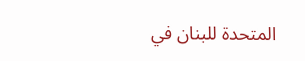المتحدة للبنان في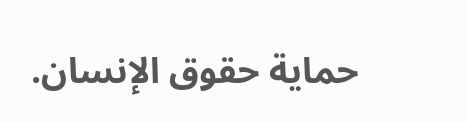حماية حقوق الإنسان.